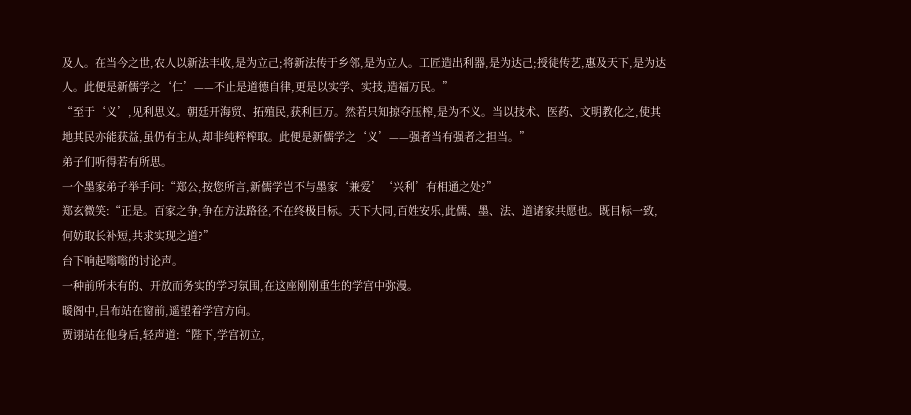及人。在当今之世,农人以新法丰收,是为立己;将新法传于乡邻,是为立人。工匠造出利器,是为达己;授徒传艺,惠及天下,是为达人。此便是新儒学之‘仁’——不止是道德自律,更是以实学、实技,造福万民。”
“至于‘义’,见利思义。朝廷开海贸、拓殖民,获利巨万。然若只知掠夺压榨,是为不义。当以技术、医药、文明教化之,使其地其民亦能获益,虽仍有主从,却非纯粹榨取。此便是新儒学之‘义’——强者当有强者之担当。”
弟子们听得若有所思。
一个墨家弟子举手问:“郑公,按您所言,新儒学岂不与墨家‘兼爱’‘兴利’有相通之处?”
郑玄微笑:“正是。百家之争,争在方法路径,不在终极目标。天下大同,百姓安乐,此儒、墨、法、道诸家共愿也。既目标一致,何妨取长补短,共求实现之道?”
台下响起嗡嗡的讨论声。
一种前所未有的、开放而务实的学习氛围,在这座刚刚重生的学宫中弥漫。
暖阁中,吕布站在窗前,遥望着学宫方向。
贾诩站在他身后,轻声道:“陛下,学宫初立,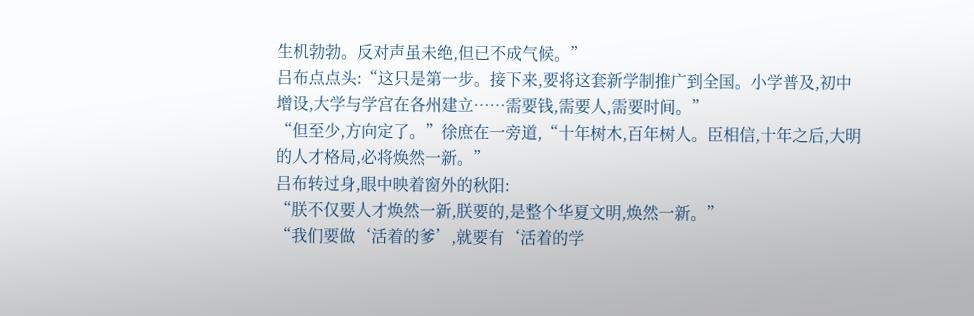生机勃勃。反对声虽未绝,但已不成气候。”
吕布点点头:“这只是第一步。接下来,要将这套新学制推广到全国。小学普及,初中增设,大学与学宫在各州建立……需要钱,需要人,需要时间。”
“但至少,方向定了。”徐庶在一旁道,“十年树木,百年树人。臣相信,十年之后,大明的人才格局,必将焕然一新。”
吕布转过身,眼中映着窗外的秋阳:
“朕不仅要人才焕然一新,朕要的,是整个华夏文明,焕然一新。”
“我们要做‘活着的爹’,就要有‘活着的学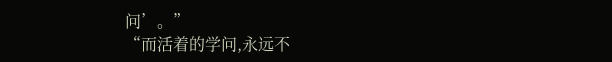问’。”
“而活着的学问,永远不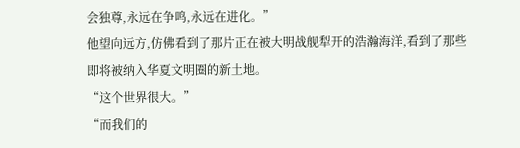会独尊,永远在争鸣,永远在进化。”
他望向远方,仿佛看到了那片正在被大明战舰犁开的浩瀚海洋,看到了那些即将被纳入华夏文明圈的新土地。
“这个世界很大。”
“而我们的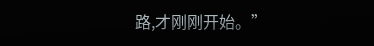路,才刚刚开始。”